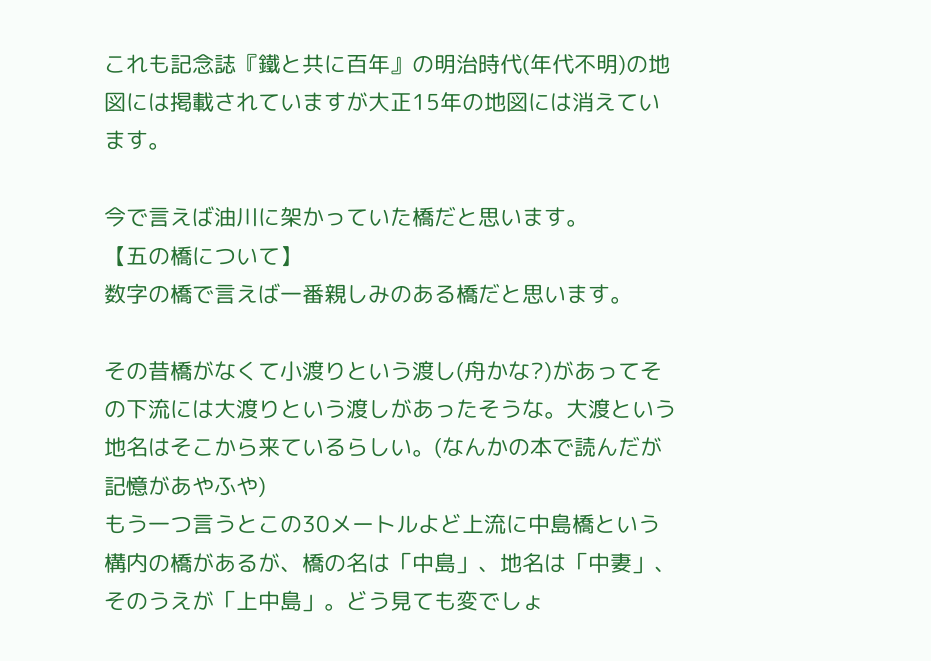これも記念誌『鐵と共に百年』の明治時代(年代不明)の地図には掲載されていますが大正15年の地図には消えています。

今で言えば油川に架かっていた橋だと思います。
【五の橋について】
数字の橋で言えば一番親しみのある橋だと思います。

その昔橋がなくて小渡りという渡し(舟かな?)があってその下流には大渡りという渡しがあったそうな。大渡という地名はそこから来ているらしい。(なんかの本で読んだが記憶があやふや)
もう一つ言うとこの30メートルよど上流に中島橋という構内の橋があるが、橋の名は「中島」、地名は「中妻」、そのうえが「上中島」。どう見ても変でしょ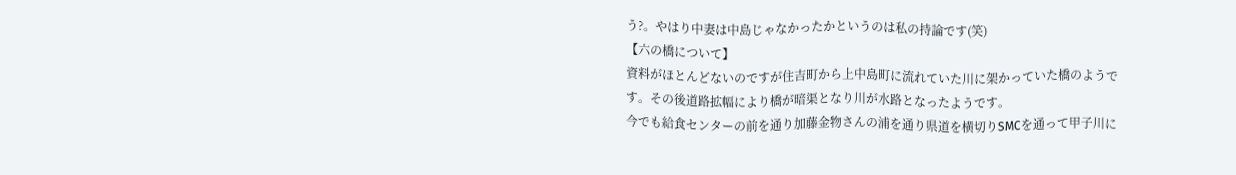う?。やはり中妻は中島じゃなかったかというのは私の持論です(笑)
【六の橋について】
資料がほとんどないのですが住吉町から上中島町に流れていた川に架かっていた橋のようです。その後道路拡幅により橋が暗渠となり川が水路となったようです。
今でも給食センターの前を通り加藤金物さんの浦を通り県道を横切りSMCを通って甲子川に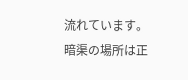流れています。
暗渠の場所は正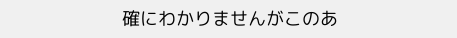確にわかりませんがこのあ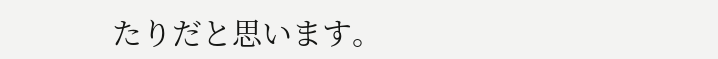たりだと思います。